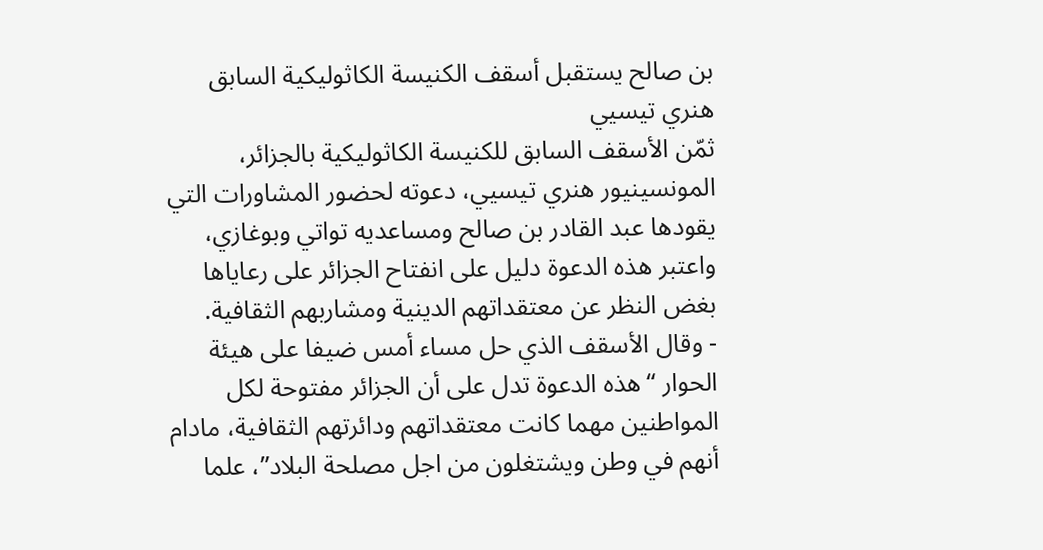بن صالح يستقبل أسقف الكنيسة الكاثوليكية السابق هنري تيسيي
ثمّن الأسقف السابق للكنيسة الكاثوليكية بالجزائر، المونسينيور هنري تيسيي، دعوته لحضور المشاورات التي يقودها عبد القادر بن صالح ومساعديه تواتي وبوغازي، واعتبر هذه الدعوة دليل على انفتاح الجزائر على رعاياها بغض النظر عن معتقداتهم الدينية ومشاربهم الثقافية.
- وقال الأسقف الذي حل مساء أمس ضيفا على هيئة الحوار “هذه الدعوة تدل على أن الجزائر مفتوحة لكل المواطنين مهما كانت معتقداتهم ودائرتهم الثقافية، مادام أنهم في وطن ويشتغلون من اجل مصلحة البلاد”، علما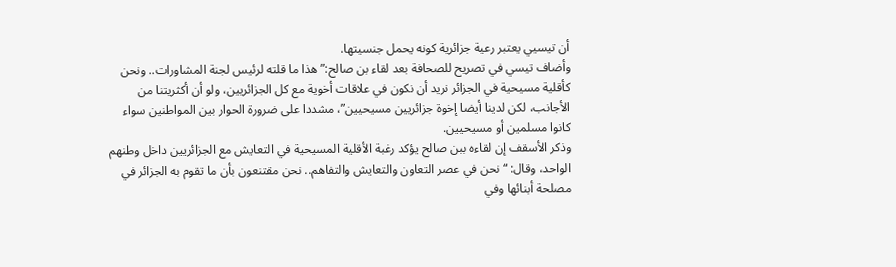أن تيسيي يعتبر رعية جزائرية كونه يحمل جنسيتها.
وأضاف تيسي في تصريح للصحافة بعد لقاء بن صالح:”هذا ما قلته لرئيس لجنة المشاورات.. ونحن كأقلية مسيحية في الجزائر نريد أن نكون في علاقات أخوية مع كل الجزائريين، ولو أن أكثريتنا من الأجانب، لكن لدينا أيضا إخوة جزائريين مسيحيين”، مشددا على ضرورة الحوار بين المواطنين سواء كانوا مسلمين أو مسيحيين.
وذكر الأسقف إن لقاءه ببن صالح يؤكد رغبة الأقلية المسيحية في التعايش مع الجزائريين داخل وطنهم الواحد، وقال: “نحن في عصر التعاون والتعايش والتفاهم.. نحن مقتنعون بأن ما تقوم به الجزائر في مصلحة أبنائها وفي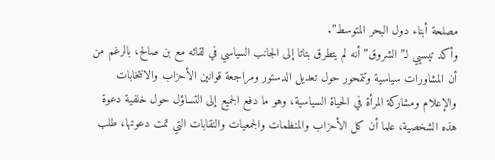مصلحة أبناء دول البحر المتوسط”.
وأكد تيسيي لـ”الشروق” أنه لم يتطرق بتاتا إلى الجانب السياسي في لقائه مع بن صالح، بالرغم من أن المشاورات سياسية وتتمحور حول تعديل الدستور ومراجعة قوانين الأحزاب والانتخابات والإعلام ومشاركة المرأة في الحياة السياسية، وهو ما دفع الجميع إلى التساؤل حول خلفية دعوة هذه الشخصية، علما أن كل الأحزاب والمنظمات والجمعيات والنقابات التي تمت دعوتها، طلب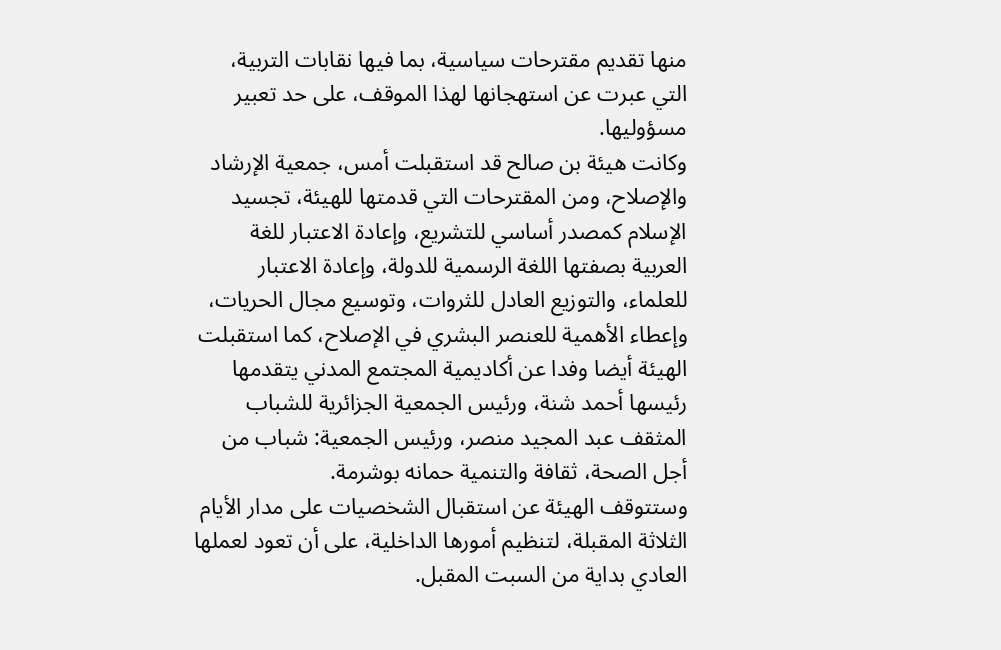منها تقديم مقترحات سياسية، بما فيها نقابات التربية، التي عبرت عن استهجانها لهذا الموقف، على حد تعبير مسؤوليها.
وكانت هيئة بن صالح قد استقبلت أمس، جمعية الإرشاد والإصلاح، ومن المقترحات التي قدمتها للهيئة، تجسيد الإسلام كمصدر أساسي للتشريع، وإعادة الاعتبار للغة العربية بصفتها اللغة الرسمية للدولة، وإعادة الاعتبار للعلماء، والتوزيع العادل للثروات، وتوسيع مجال الحريات، وإعطاء الأهمية للعنصر البشري في الإصلاح، كما استقبلت الهيئة أيضا وفدا عن أكاديمية المجتمع المدني يتقدمها رئيسها أحمد شنة، ورئيس الجمعية الجزائرية للشباب المثقف عبد المجيد منصر، ورئيس الجمعية: شباب من أجل الصحة، ثقافة والتنمية حمانه بوشرمة.
وستتوقف الهيئة عن استقبال الشخصيات على مدار الأيام الثلاثة المقبلة، لتنظيم أمورها الداخلية، على أن تعود لعملها العادي بداية من السبت المقبل.